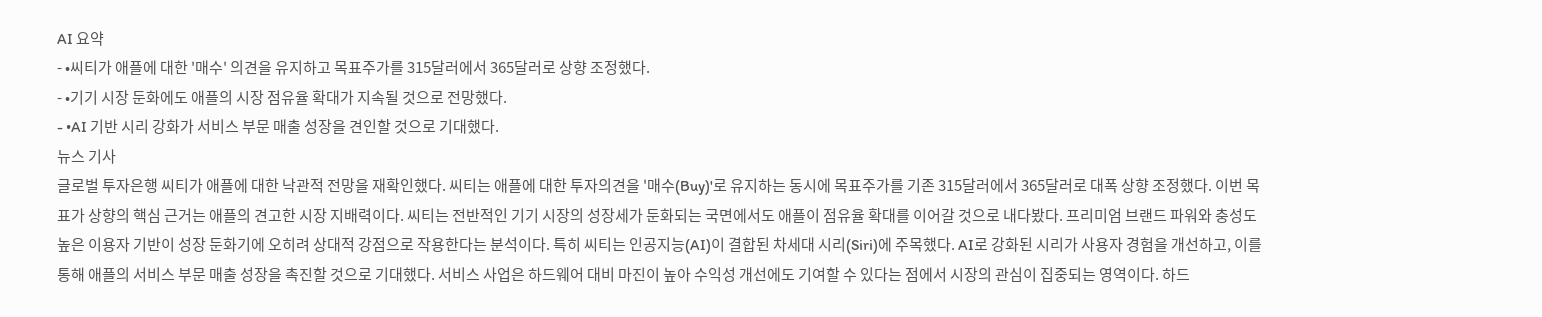AI 요약
- •씨티가 애플에 대한 '매수' 의견을 유지하고 목표주가를 315달러에서 365달러로 상향 조정했다.
- •기기 시장 둔화에도 애플의 시장 점유율 확대가 지속될 것으로 전망했다.
- •AI 기반 시리 강화가 서비스 부문 매출 성장을 견인할 것으로 기대했다.
뉴스 기사
글로벌 투자은행 씨티가 애플에 대한 낙관적 전망을 재확인했다. 씨티는 애플에 대한 투자의견을 '매수(Buy)'로 유지하는 동시에 목표주가를 기존 315달러에서 365달러로 대폭 상향 조정했다. 이번 목표가 상향의 핵심 근거는 애플의 견고한 시장 지배력이다. 씨티는 전반적인 기기 시장의 성장세가 둔화되는 국면에서도 애플이 점유율 확대를 이어갈 것으로 내다봤다. 프리미엄 브랜드 파워와 충성도 높은 이용자 기반이 성장 둔화기에 오히려 상대적 강점으로 작용한다는 분석이다. 특히 씨티는 인공지능(AI)이 결합된 차세대 시리(Siri)에 주목했다. AI로 강화된 시리가 사용자 경험을 개선하고, 이를 통해 애플의 서비스 부문 매출 성장을 촉진할 것으로 기대했다. 서비스 사업은 하드웨어 대비 마진이 높아 수익성 개선에도 기여할 수 있다는 점에서 시장의 관심이 집중되는 영역이다. 하드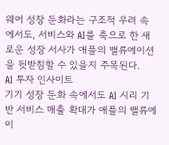웨어 성장 둔화라는 구조적 우려 속에서도, 서비스와 AI를 축으로 한 새로운 성장 서사가 애플의 밸류에이션을 뒷받침할 수 있을지 주목된다.
AI 투자 인사이트
기기 성장 둔화 속에서도 AI 시리 기반 서비스 매출 확대가 애플의 밸류에이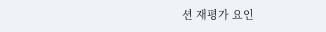션 재평가 요인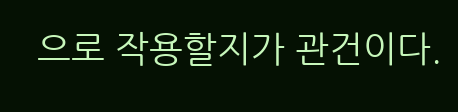으로 작용할지가 관건이다.